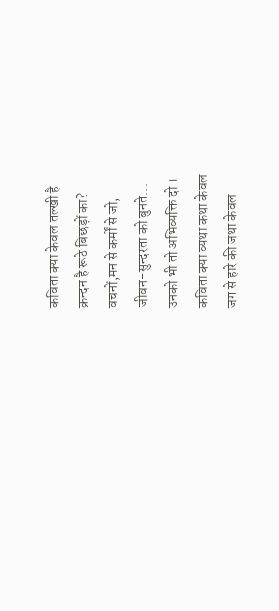कविता क्या केवल तल्खी है
क्रन्दन है रूठे बिछड़ों का?
वचनों,मन से कर्मों से जो,
जीवन-सुन्दरता को बुनते...
उनको भी तो अभिव्यक्ति दो ।
कविता क्या व्यथा कथा केवल
जग से हारे की जथा केवल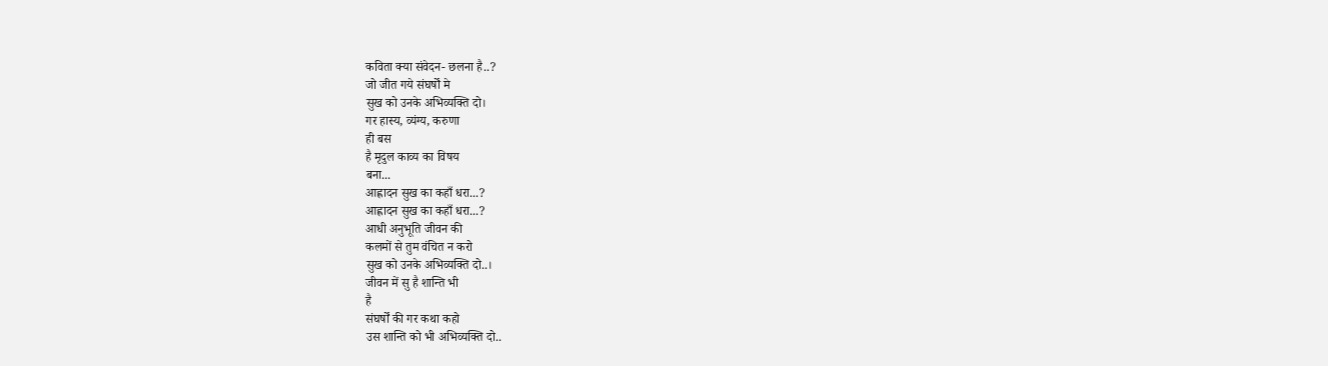कविता क्या संवेदन- छलना है..?
जो जीत गये संघर्षों मे
सुख को उनके अभिव्यक्ति दो।
गर हास्य, व्यंग्य, करुणा
ही बस
है मृदुल काव्य का विषय
बना...
आह्लादन सुख का कहाँ धरा...?
आह्लादन सुख का कहाँ धरा...?
आधी अनुभूति जीवन की
कलमों से तुम वंचित न करो
सुख को उनके अभिव्यक्ति दो..।
जीवन में सु है शान्ति भी
है
संघर्षों की गर कथा कहो
उस शान्ति को भी अभिव्यक्ति दो..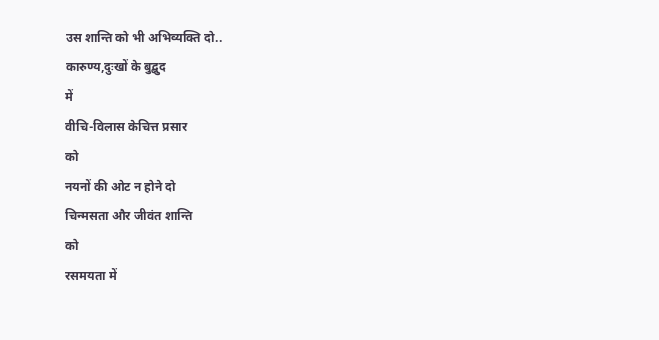उस शान्ति को भी अभिव्यक्ति दो..
कारुण्य,दुःखों के बुद्बुद
में
वीचि-विलास केचित्त प्रसार
को
नयनों की ओट न होने दो
चिन्मसता और जीवंत शान्ति
को
रसमयता में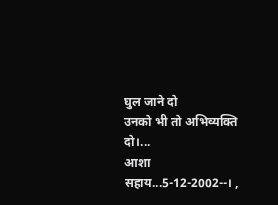घुल जाने दो
उनको भी तो अभिव्यक्ति दो।...
आशा सहाय...5-12-2002--। ,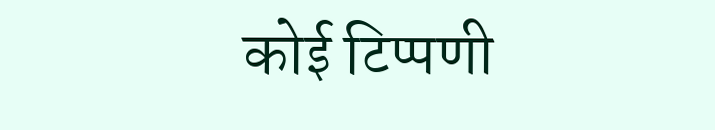कोई टिप्पणी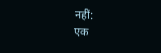नहीं:
एक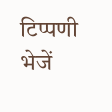टिप्पणी भेजें